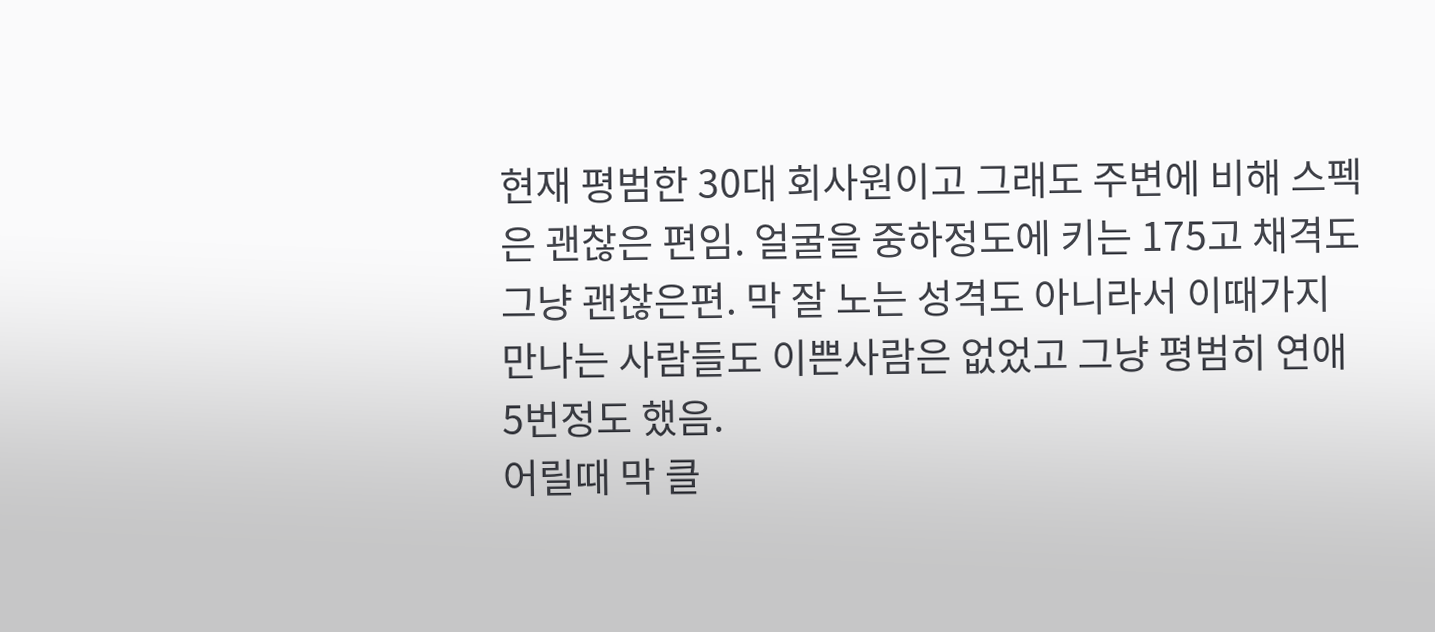현재 평범한 30대 회사원이고 그래도 주변에 비해 스펙은 괜찮은 편임. 얼굴을 중하정도에 키는 175고 채격도 그냥 괜찮은편. 막 잘 노는 성격도 아니라서 이때가지 만나는 사람들도 이쁜사람은 없었고 그냥 평범히 연애 5번정도 했음.
어릴때 막 클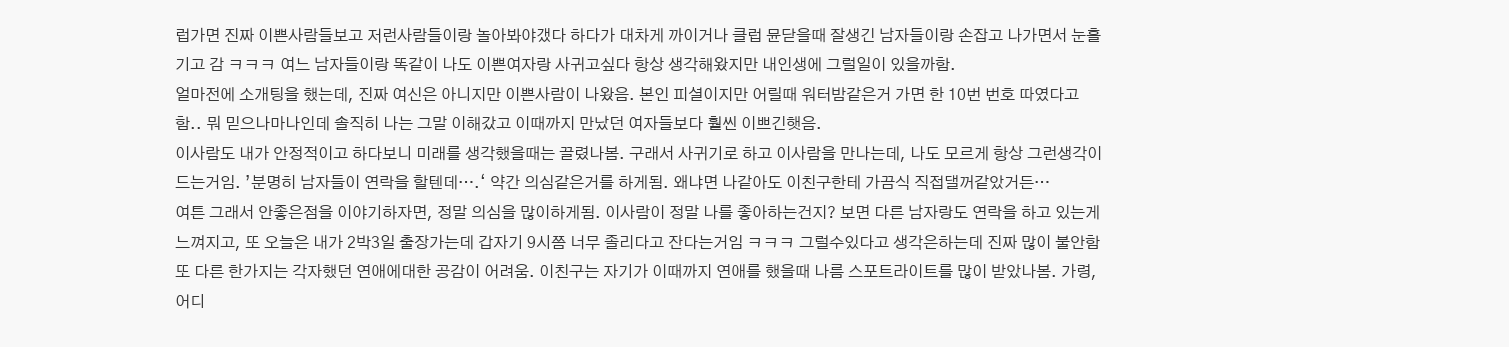럽가면 진짜 이쁜사람들보고 저런사람들이랑 놀아봐야갰다 하다가 대차게 까이거나 클럽 뮨닫을때 잘생긴 남자들이랑 손잡고 나가면서 눈흘기고 감 ㅋㅋㅋ 여느 남자들이랑 똑같이 나도 이쁜여자랑 사귀고싶다 항상 생각해왔지만 내인생에 그럴일이 있을까함.
얼마전에 소개팅을 했는데, 진짜 여신은 아니지만 이쁜사람이 나왔음. 본인 피셜이지만 어릴때 워터밤같은거 가면 한 10번 번호 따였다고 함.. 뭐 믿으나마나인데 솔직히 나는 그말 이해갔고 이때까지 만났던 여자들보다 훨씬 이쁘긴햇음.
이사람도 내가 안정적이고 하다보니 미래를 생각했을때는 끌렸나봄. 구래서 사귀기로 하고 이사람을 만나는데, 나도 모르게 항상 그런생각이 드는거임. ’분명히 남자들이 연락을 할텐데….‘ 약간 의심같은거를 하게됨. 왜냐면 나같아도 이친구한테 가끔식 직접댈꺼같았거든…
여튼 그래서 안좋은점을 이야기하자면, 정말 의심을 많이하게됨. 이사람이 정말 나를 좋아하는건지? 보면 다른 남자랑도 연락을 하고 있는게 느껴지고, 또 오늘은 내가 2박3일 출장가는데 갑자기 9시쯤 너무 졸리다고 잔다는거임 ㅋㅋㅋ 그럴수있다고 생각은하는데 진짜 많이 불안함
또 다른 한가지는 각자했던 연애에대한 공감이 어려움. 이친구는 자기가 이때까지 연애를 했을때 나름 스포트라이트를 많이 받았나봄. 가령, 어디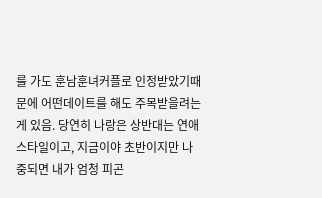를 가도 훈남훈녀커플로 인정받았기때문에 어떤데이트를 해도 주목받을려는게 있음. 당연히 나랑은 상반대는 연애 스타일이고, 지금이야 초반이지만 나중되면 내가 엄청 피곤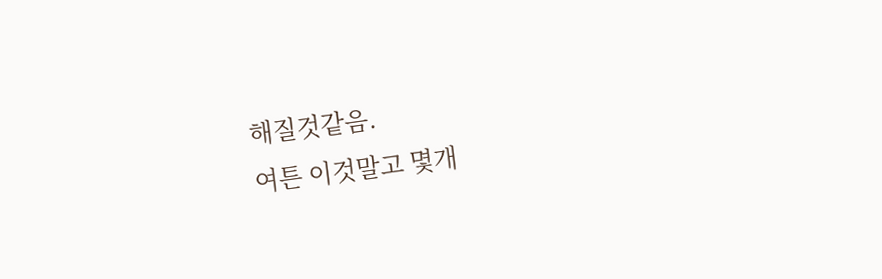해질것같음.
여튼 이것말고 몇개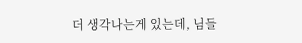더 생각나는게 있는데, 님들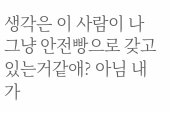생각은 이 사람이 나 그냥 안전빵으로 갖고있는거같애? 아님 내가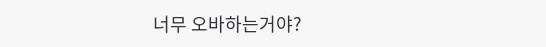너무 오바하는거야?